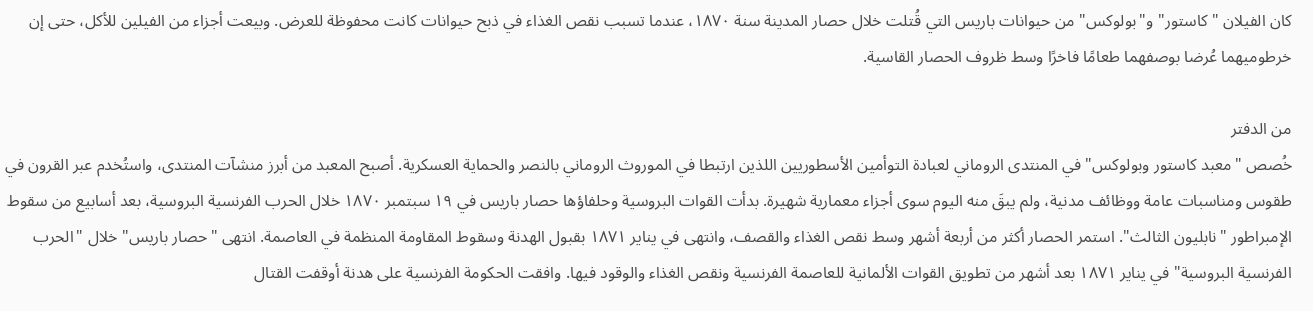كان الفيلان "كاستور" و"بولوكس" من حيوانات باريس التي قُتلت خلال حصار المدينة سنة ١٨٧٠، عندما تسبب نقص الغذاء في ذبح حيوانات كانت محفوظة للعرض. وبيعت أجزاء من الفيلين للأكل، حتى إن خرطوميهما عُرضا بوصفهما طعامًا فاخرًا وسط ظروف الحصار القاسية.

من الدفتر
خُصص "معبد كاستور وبولوكس" في المنتدى الروماني لعبادة التوأمين الأسطوريين اللذين ارتبطا في الموروث الروماني بالنصر والحماية العسكرية. أصبح المعبد من أبرز منشآت المنتدى، واستُخدم عبر القرون في طقوس ومناسبات عامة ووظائف مدنية، ولم يبقَ منه اليوم سوى أجزاء معمارية شهيرة. بدأت القوات البروسية وحلفاؤها حصار باريس في ١٩ سبتمبر ١٨٧٠ خلال الحرب الفرنسية البروسية، بعد أسابيع من سقوط الإمبراطور "نابليون الثالث". استمر الحصار أكثر من أربعة أشهر وسط نقص الغذاء والقصف، وانتهى في يناير ١٨٧١ بقبول الهدنة وسقوط المقاومة المنظمة في العاصمة. انتهى "حصار باريس" خلال "الحرب الفرنسية البروسية" في يناير ١٨٧١ بعد أشهر من تطويق القوات الألمانية للعاصمة الفرنسية ونقص الغذاء والوقود فيها. وافقت الحكومة الفرنسية على هدنة أوقفت القتال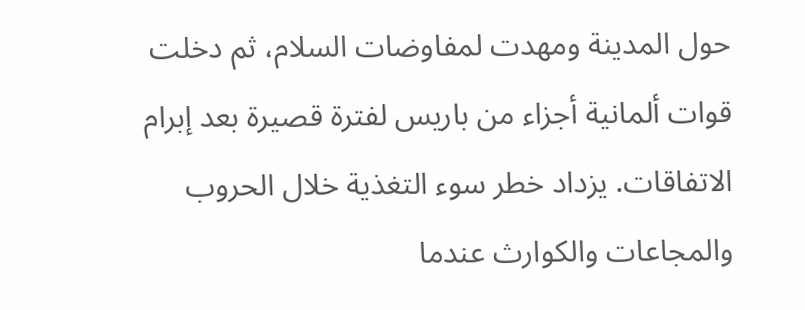حول المدينة ومهدت لمفاوضات السلام، ثم دخلت قوات ألمانية أجزاء من باريس لفترة قصيرة بعد إبرام الاتفاقات. يزداد خطر سوء التغذية خلال الحروب والمجاعات والكوارث عندما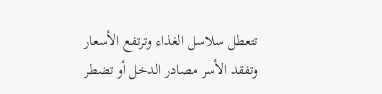تتعطل سلاسل الغذاء وترتفع الأسعار وتفقد الأسر مصادر الدخل أو تضطر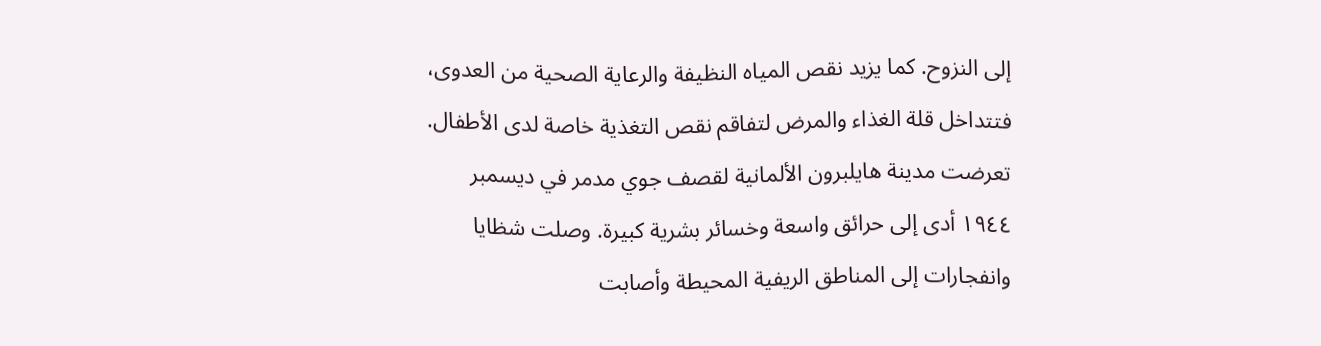إلى النزوح. كما يزيد نقص المياه النظيفة والرعاية الصحية من العدوى، فتتداخل قلة الغذاء والمرض لتفاقم نقص التغذية خاصة لدى الأطفال. تعرضت مدينة هايلبرون الألمانية لقصف جوي مدمر في ديسمبر ١٩٤٤ أدى إلى حرائق واسعة وخسائر بشرية كبيرة. وصلت شظايا وانفجارات إلى المناطق الريفية المحيطة وأصابت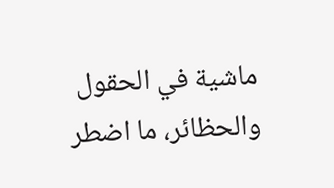ماشية في الحقول والحظائر، ما اضطر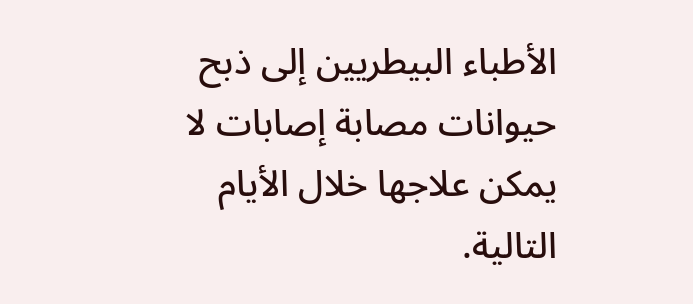الأطباء البيطريين إلى ذبح حيوانات مصابة إصابات لا يمكن علاجها خلال الأيام التالية.